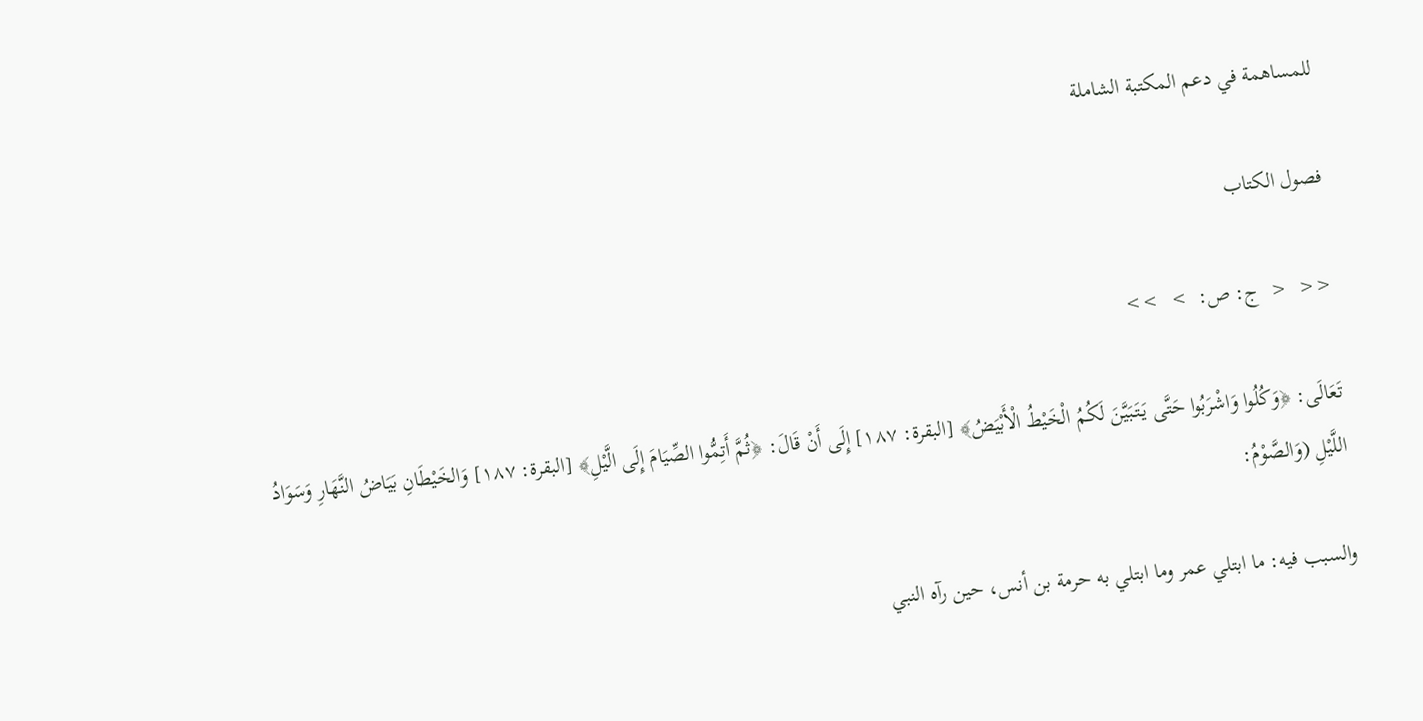للمساهمة في دعم المكتبة الشاملة

فصول الكتاب

<<  <  ج: ص:  >  >>

تَعَالَى: ﴿وَكُلُوا وَاشْرَبُوا حَتَّى يَتَبَيَّنَ لَكُمُ الْخَيْطُ الْأَبْيَضُ﴾ [البقرة: ١٨٧] إِلَى أَنْ قَالَ: ﴿ثُمَّ أَتِمُّوا الصِّيَامَ إِلَى الَّيْلِ﴾ [البقرة: ١٨٧] وَالخَيْطَانِ بَيَاضُ النَّهَارِ وَسَوَادُ اللَّيْلِ (وَالصَّوْمُ:

والسبب فيه: ما ابتلي عمر وما ابتلي به حرمة بن أنس، حين رآه النبي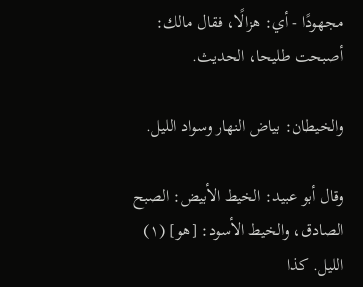مجهودًا - أي: هزالًا، فقال مالك: أصبحت طليحا، الحديث.

والخيطان: بياض النهار وسواد الليل.

وقال أبو عبيد: الخيط الأبيض: الصبح الصادق، والخيط الأسود: [هو] (١) الليل. كذا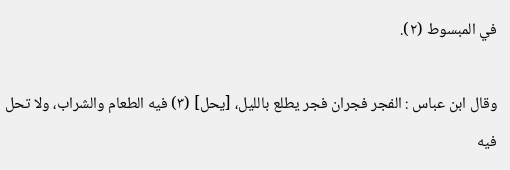في المبسوط (٢).

وقال ابن عباس : الفجر فجران فجر يطلع بالليل، [يحل] (٣) فيه الطعام والشراب، ولا تحل فيه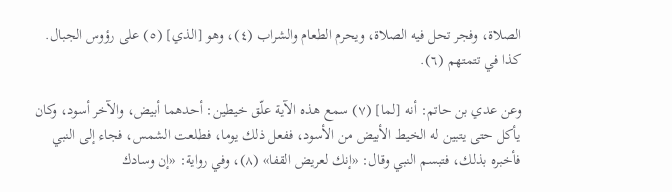الصلاة، وفجر تحل فيه الصلاة، ويحرم الطعام والشراب (٤)، وهو [الذي] (٥) على رؤوس الجبال. كذا في تتمتهم (٦).

وعن عدي بن حاتم: أنه [لما] (٧) سمع هذه الآية علّق خيطين: أحدهما أبيض، والآخر أسود، وكان يأكل حتى يتبين له الخيط الأبيض من الأسود، ففعل ذلك يوما، فطلعت الشمس، فجاء إلى النبي فأخبره بذلك، فتبسم النبي وقال: «إنك لعريض القفا» (٨)، وفي رواية: «إن وسادك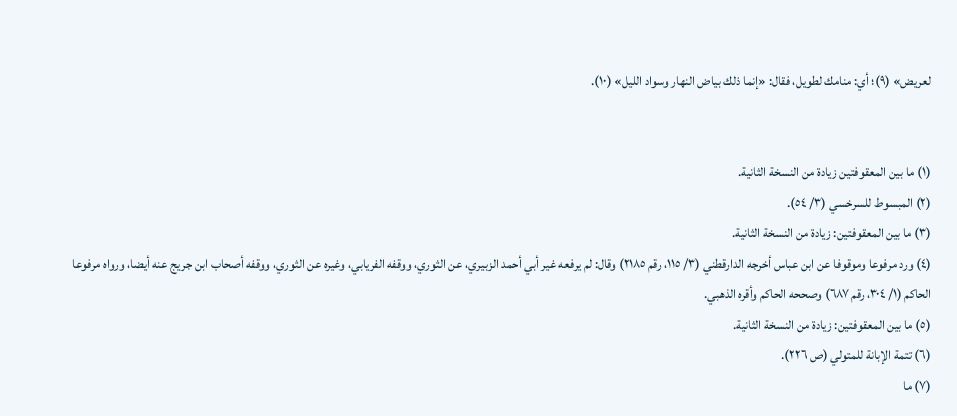لعريض» (٩)؛ أي: منامك لطويل، فقال: «إنما ذلك بياض النهار وسواد الليل» (١٠).


(١) ما بين المعقوفتين زيادة من النسخة الثانية.
(٢) المبسوط للسرخسي (٣/ ٥٤).
(٣) ما بين المعقوفتين: زيادة من النسخة الثانية.
(٤) ورد مرفوعا وموقوفا عن ابن عباس أخرجه الدارقطني (٣/ ١١٥، رقم ٢١٨٥) وقال: لم يرفعه غير أبي أحمد الزبيري، عن الثوري، ووقفه الفريابي، وغيره عن الثوري، ووقفه أصحاب ابن جريج عنه أيضا، ورواه مرفوعا الحاكم (١/ ٣٠٤، رقم ٦٨٧) وصححه الحاكم وأقره الذهبي.
(٥) ما بين المعقوفتين: زيادة من النسخة الثانية.
(٦) تتمة الإبانة للمتولي (ص ٢٢٦).
(٧) ما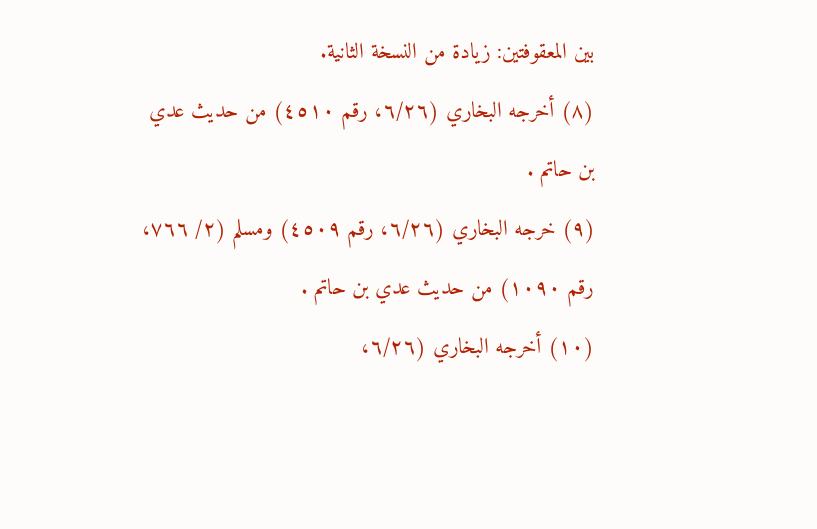بين المعقوفتين: زيادة من النسخة الثانية.
(٨) أخرجه البخاري (٦/٢٦، رقم ٤٥١٠) من حديث عدي بن حاتم .
(٩) خرجه البخاري (٦/٢٦، رقم ٤٥٠٩) ومسلم (٢/ ٧٦٦، رقم ١٠٩٠) من حديث عدي بن حاتم .
(١٠) أخرجه البخاري (٦/٢٦،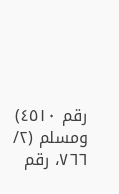رقم ٤٥١٠) ومسلم (٢/ ٧٦٦، رقم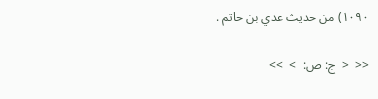١٠٩٠) من حديث عدي بن حاتم .

<<  <  ج: ص:  >  >>